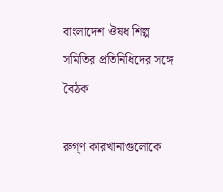বাংলাদেশ ঔষধ শিল্প সমিতির প্রতিনিধিদের সঙ্গে বৈঠক

রুগ্‌ণ কারখানাগুলোকে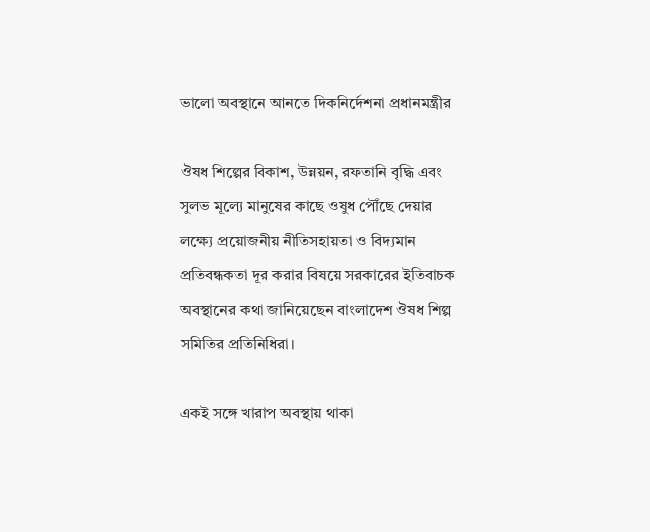ভালো অবস্থানে আনতে দিকনির্দেশনা প্রধানমন্ত্রীর

ঔষধ শিল্পের বিকাশ, উন্নয়ন, রফতানি বৃদ্ধি এবং সুলভ মূল্যে মানুষের কাছে ওষুধ পৌঁছে দেয়ার লক্ষ্যে প্রয়োজনীয় নীতিসহায়তা ও বিদ্যমান প্রতিবন্ধকতা দূর করার বিষয়ে সরকারের ইতিবাচক অবস্থানের কথা জানিয়েছেন বাংলাদেশ ঔষধ শিল্প সমিতির প্রতিনিধিরা।

একই সঙ্গে খারাপ অবস্থায় থাকা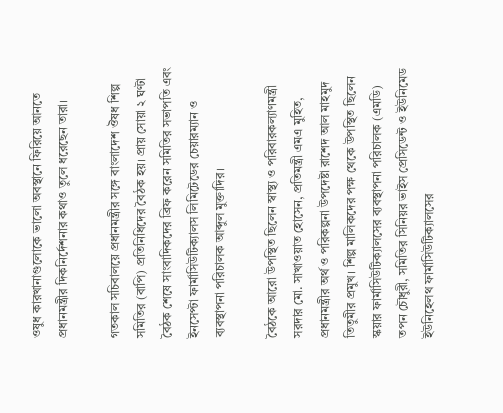ওষুধ কারখানাগুলোকে ভালো অবস্থানে ফিরিয়ে আনতে প্রধানমন্ত্রীর দিকনির্দেশনার কথাও তুলে ধরেছেন তারা।

গতকাল সচিবালয়ে প্রধানমন্ত্রীর সঙ্গে বাংলাদেশ ঔষধ শিল্প সমিতির (বাপি) প্রতিনিধিদের বৈঠক হয়। প্রায় সোয়া ২ ঘণ্টা বৈঠক শেষে সাংবাদিকদের ব্রিফ করেন সমিতির সভাপতি এবং ইনসেপ্টা ফার্মাসিউটিক্যালস লিমিটেডের চেয়ারম্যান ও ব্যবস্থাপনা পরিচালক আব্দুল মুক্তাদির।

বৈঠকে আরো উপস্থিত ছিলেন স্বাস্থ্য ও পরিবারকল্যাণমন্ত্রী সরদার মো. সাখাওয়াত হোসেন, প্রতিমন্ত্রী এমএ মুহিত, প্রধানমন্ত্রীর অর্থ ও পরিকল্পনা উপদেষ্টা রাশেদ আল মাহমুদ তিতুমীর প্রমুখ। শিল্প মালিকদের পক্ষ থেকে উপস্থিত ছিলেন স্কয়ার ফার্মাসিউটিক্যালসের ব্যবস্থাপনা পরিচালক (এমডি) তপন চৌধুরী, সমিতির সিনিয়র ভাইস প্রেসিডেন্ট ও ইউনিমেড ইউনিহেলথ ফার্মাসিউটিক্যালসের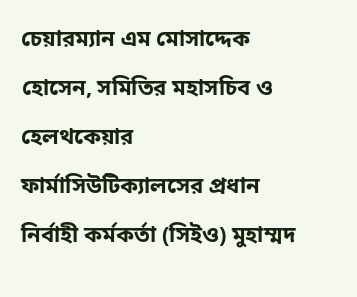চেয়ারম্যান এম মোসাদ্দেক হোসেন, সমিতির মহাসচিব ও হেলথকেয়ার ফার্মাসিউটিক্যালসের প্রধান নির্বাহী কর্মকর্তা (সিইও) মুহাম্মদ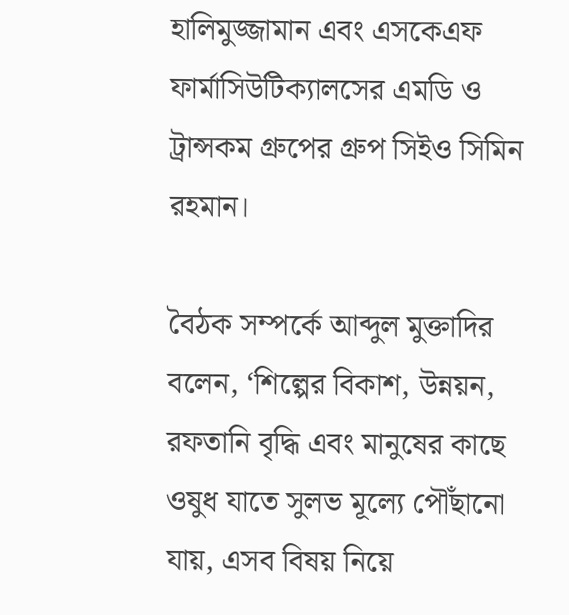হালিমুজ্জামান এবং এসকেএফ ফার্মাসিউটিক্যালসের এমডি ও ট্রান্সকম গ্রুপের গ্রুপ সিইও সিমিন রহমান।

বৈঠক সম্পর্কে আব্দুল মুক্তাদির বলেন, ‘শিল্পের বিকাশ, উন্নয়ন, রফতানি বৃদ্ধি এবং মানুষের কাছে ওষুধ যাতে সুলভ মূল্যে পৌঁছানো যায়, এসব বিষয় নিয়ে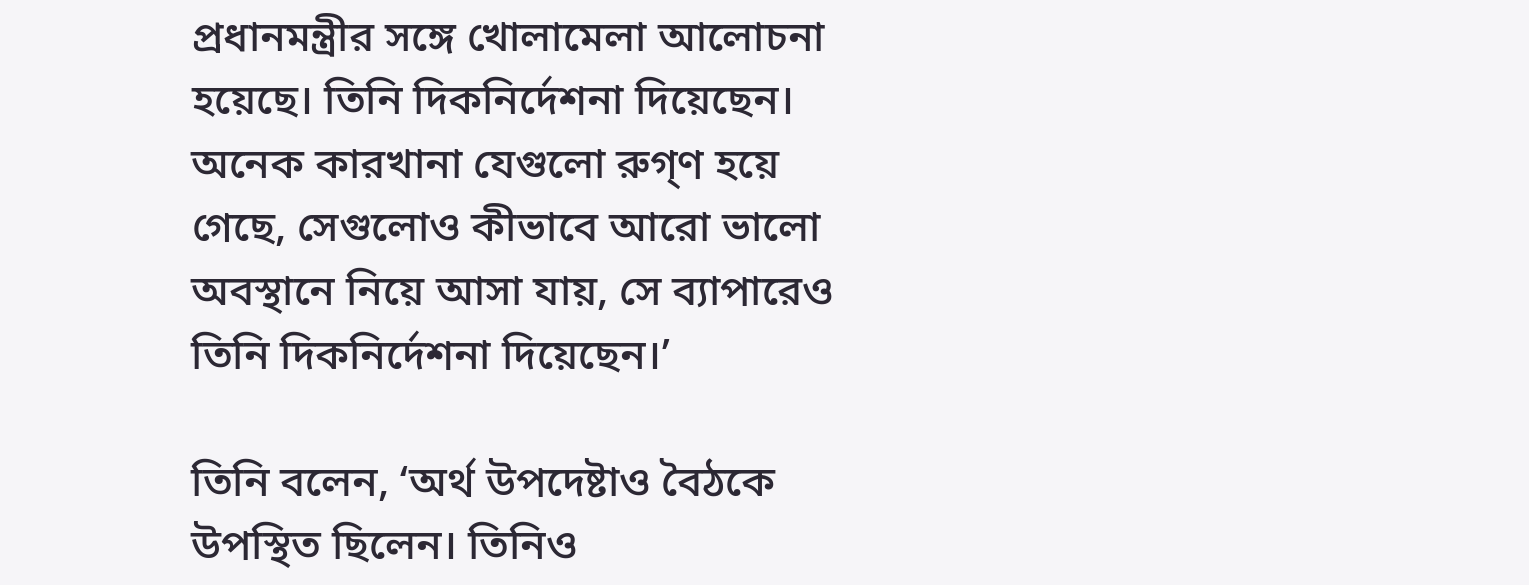প্রধানমন্ত্রীর সঙ্গে খোলামেলা আলোচনা হয়েছে। তিনি দিকনির্দেশনা দিয়েছেন। অনেক কারখানা যেগুলো রুগ্‌ণ হয়ে গেছে, সেগুলোও কীভাবে আরো ভালো অবস্থানে নিয়ে আসা যায়, সে ব্যাপারেও তিনি দিকনির্দেশনা দিয়েছেন।’

তিনি বলেন, ‘অর্থ উপদেষ্টাও বৈঠকে উপস্থিত ছিলেন। তিনিও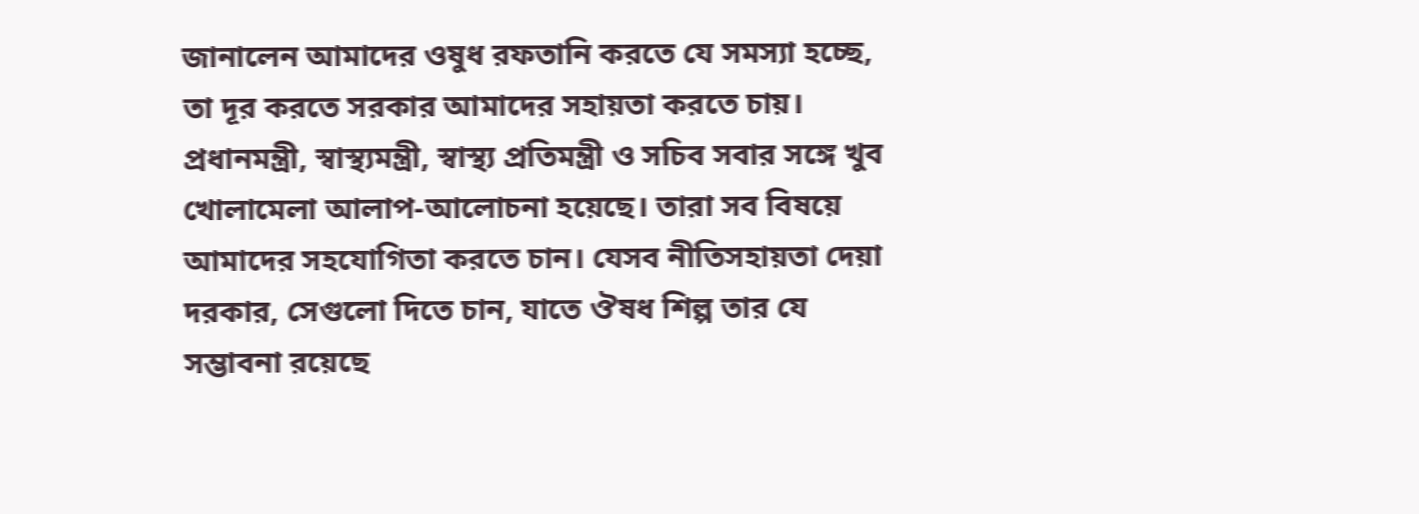জানালেন আমাদের ওষুধ রফতানি করতে যে সমস্যা হচ্ছে, তা দূর করতে সরকার আমাদের সহায়তা করতে চায়। প্রধানমন্ত্রী, স্বাস্থ্যমন্ত্রী, স্বাস্থ্য প্রতিমন্ত্রী ও সচিব সবার সঙ্গে খুব খোলামেলা আলাপ-আলোচনা হয়েছে। তারা সব বিষয়ে আমাদের সহযোগিতা করতে চান। যেসব নীতিসহায়তা দেয়া দরকার, সেগুলো দিতে চান, যাতে ঔষধ শিল্প তার যে সম্ভাবনা রয়েছে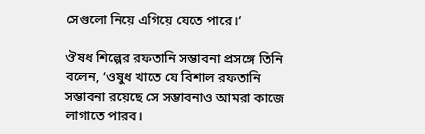সেগুলো নিয়ে এগিয়ে যেতে পারে।’

ঔষধ শিল্পের রফতানি সম্ভাবনা প্রসঙ্গে তিনি বলেন, ‘ওষুধ খাতে যে বিশাল রফতানি সম্ভাবনা রয়েছে সে সম্ভাবনাও আমরা কাজে লাগাতে পারব।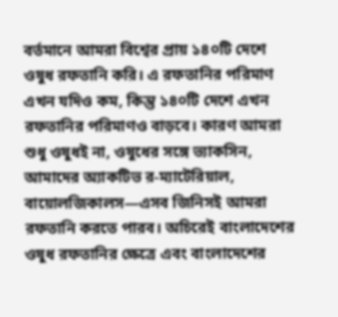বর্তমানে আমরা বিশ্বের প্রায় ১৪০টি দেশে ওষুধ রফতানি করি। এ রফতানির পরিমাণ এখন যদিও কম, কিন্তু ১৪০টি দেশে এখন রফতানির পরিমাণও বাড়বে। কারণ আমরা শুধু ওষুধই না, ওষুধের সঙ্গে ভ্যাকসিন, আমাদের অ্যাকটিভ র-ম্যাটেরিয়াল, বায়োলজিকালস—এসব জিনিসই আমরা রফতানি করতে পারব। অচিরেই বাংলাদেশের ওষুধ রফতানির ক্ষেত্রে এবং বাংলাদেশের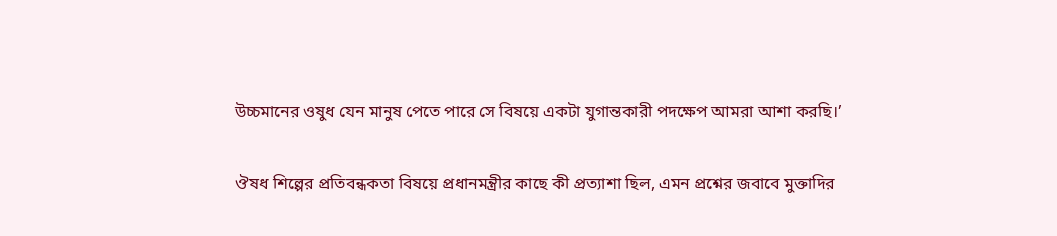উচ্চমানের ওষুধ যেন মানুষ পেতে পারে সে বিষয়ে একটা যুগান্তকারী পদক্ষেপ আমরা আশা করছি।’

ঔষধ শিল্পের প্রতিবন্ধকতা বিষয়ে প্রধানমন্ত্রীর কাছে কী প্রত্যাশা ছিল, এমন প্রশ্নের জবাবে মুক্তাদির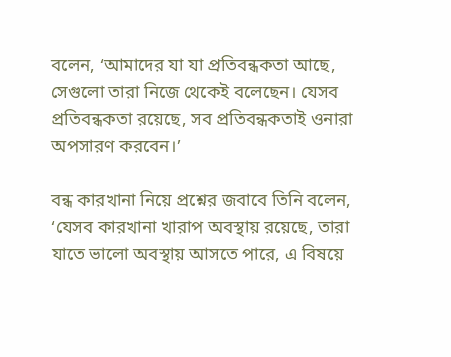বলেন, ‘আমাদের যা যা প্রতিবন্ধকতা আছে, সেগুলো তারা নিজে থেকেই বলেছেন। যেসব প্রতিবন্ধকতা রয়েছে, সব প্রতিবন্ধকতাই ওনারা অপসারণ করবেন।’

বন্ধ কারখানা নিয়ে প্রশ্নের জবাবে তিনি বলেন, ‘যেসব কারখানা খারাপ অবস্থায় রয়েছে, তারা যাতে ভালো অবস্থায় আসতে পারে, এ বিষয়ে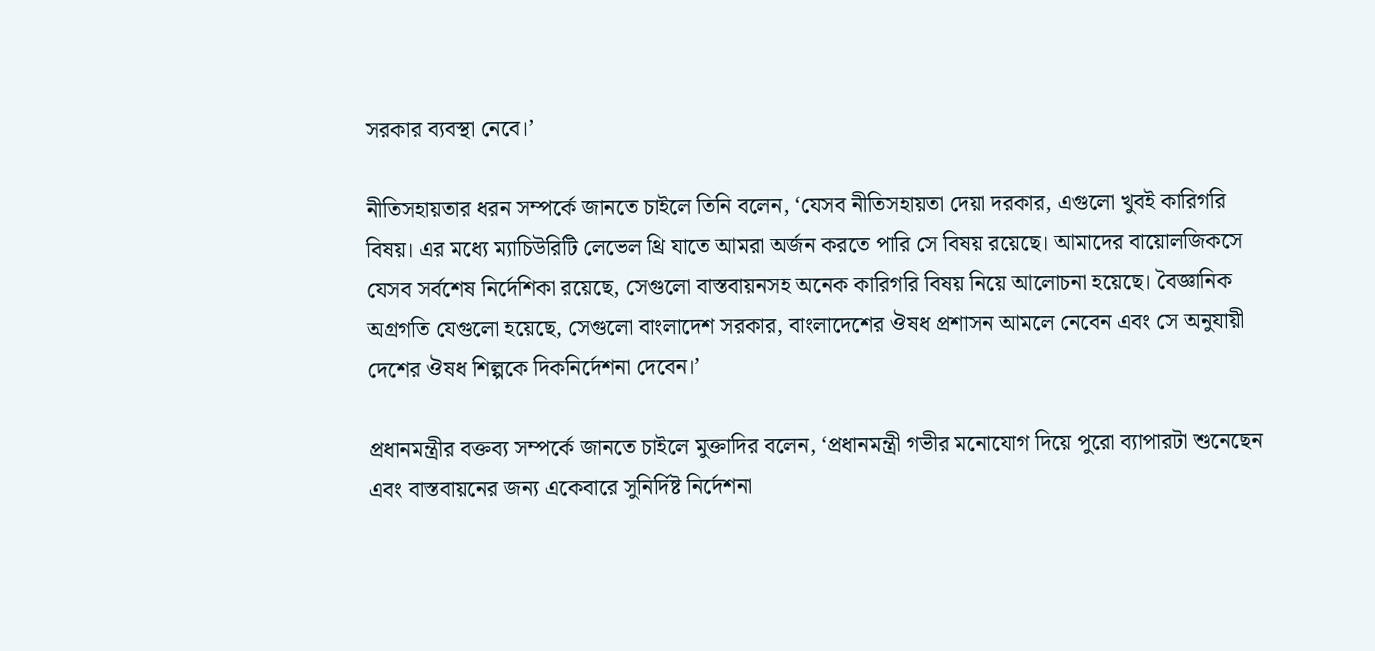সরকার ব্যবস্থা নেবে।’

নীতিসহায়তার ধরন সম্পর্কে জানতে চাইলে তিনি বলেন, ‘যেসব নীতিসহায়তা দেয়া দরকার, এগুলো খুবই কারিগরি বিষয়। এর মধ্যে ম্যাচিউরিটি লেভেল থ্রি যাতে আমরা অর্জন করতে পারি সে বিষয় রয়েছে। আমাদের বায়োলজিকসে যেসব সর্বশেষ নির্দেশিকা রয়েছে, সেগুলো বাস্তবায়নসহ অনেক কারিগরি বিষয় নিয়ে আলোচনা হয়েছে। বৈজ্ঞানিক অগ্রগতি যেগুলো হয়েছে, সেগুলো বাংলাদেশ সরকার, বাংলাদেশের ঔষধ প্রশাসন আমলে নেবেন এবং সে অনুযায়ী দেশের ঔষধ শিল্পকে দিকনির্দেশনা দেবেন।’

প্রধানমন্ত্রীর বক্তব্য সম্পর্কে জানতে চাইলে মুক্তাদির বলেন, ‘প্রধানমন্ত্রী গভীর মনোযোগ দিয়ে পুরো ব্যাপারটা শুনেছেন এবং বাস্তবায়নের জন্য একেবারে সুনির্দিষ্ট নির্দেশনা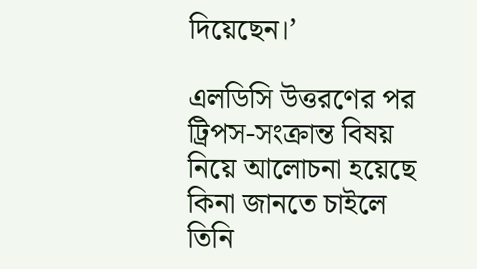দিয়েছেন।’

এলডিসি উত্তরণের পর ট্রিপস-সংক্রান্ত বিষয় নিয়ে আলোচনা হয়েছে কিনা জানতে চাইলে তিনি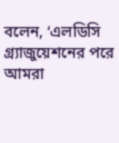বলেন, ‘এলডিসি গ্র্যাজুয়েশনের পরে আমরা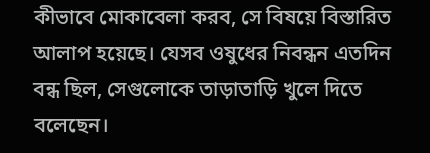কীভাবে মোকাবেলা করব, সে বিষয়ে বিস্তারিত আলাপ হয়েছে। যেসব ওষুধের নিবন্ধন এতদিন বন্ধ ছিল, সেগুলোকে তাড়াতাড়ি খুলে দিতে বলেছেন।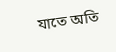যাতে অতি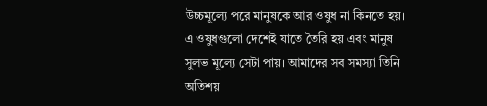উচ্চমূল্যে পরে মানুষকে আর ওষুধ না কিনতে হয়। এ ওষুধগুলো দেশেই যাতে তৈরি হয় এবং মানুষ সুলভ মূল্যে সেটা পায়। আমাদের সব সমস্যা তিনি অতিশয়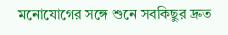মনোযোগের সঙ্গে শুনে সবকিছুর দ্রুত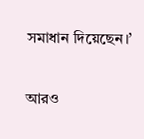সমাধান দিয়েছেন।’

আরও